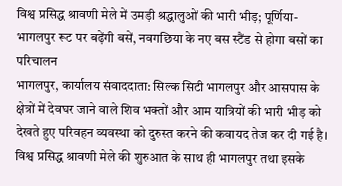विश्व प्रसिद्ध श्रावणी मेले में उमड़ी श्रद्धालुओं की भारी भीड़; पूर्णिया-भागलपुर रूट पर बढ़ेंगी बसें, नवगछिया के नए बस स्टैंड से होगा बसों का परिचालन
भागलपुर, कार्यालय संवाददाता: सिल्क सिटी भागलपुर और आसपास के क्षेत्रों में देवघर जाने वाले शिव भक्तों और आम यात्रियों की भारी भीड़ को देखते हुए परिवहन व्यवस्था को दुरुस्त करने की कवायद तेज कर दी गई है। विश्व प्रसिद्ध श्रावणी मेले की शुरुआत के साथ ही भागलपुर तथा इसके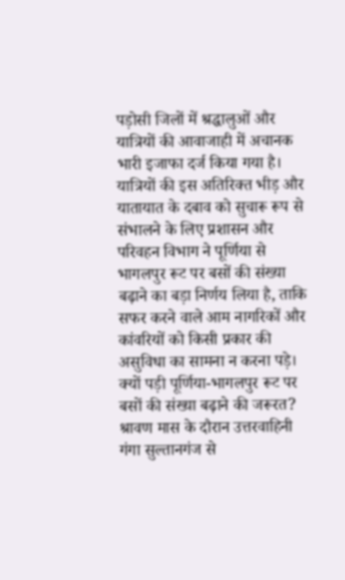पड़ोसी जिलों में श्रद्धालुओं और यात्रियों की आवाजाही में अचानक भारी इजाफा दर्ज किया गया है। यात्रियों की इस अतिरिक्त भीड़ और यातायात के दबाव को सुचारू रूप से संभालने के लिए प्रशासन और परिवहन विभाग ने पूर्णिया से भागलपुर रूट पर बसों की संख्या बढ़ाने का बड़ा निर्णय लिया है, ताकि सफर करने वाले आम नागरिकों और कांवरियों को किसी प्रकार की असुविधा का सामना न करना पड़े।
क्यों पड़ी पूर्णिया-भागलपुर रूट पर बसों की संख्या बढ़ाने की जरूरत?
श्रावण मास के दौरान उत्तरवाहिनी गंगा सुल्तानगंज से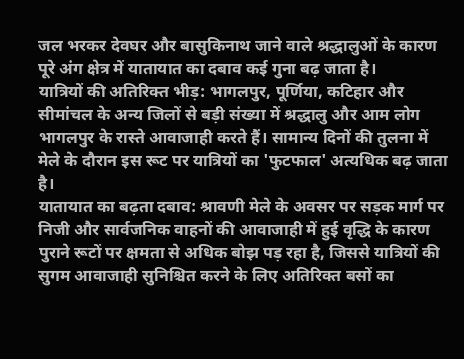जल भरकर देवघर और बासुकिनाथ जाने वाले श्रद्धालुओं के कारण पूरे अंग क्षेत्र में यातायात का दबाव कई गुना बढ़ जाता है।
यात्रियों की अतिरिक्त भीड़: भागलपुर, पूर्णिया, कटिहार और सीमांचल के अन्य जिलों से बड़ी संख्या में श्रद्धालु और आम लोग भागलपुर के रास्ते आवाजाही करते हैं। सामान्य दिनों की तुलना में मेले के दौरान इस रूट पर यात्रियों का 'फुटफाल' अत्यधिक बढ़ जाता है।
यातायात का बढ़ता दबाव: श्रावणी मेले के अवसर पर सड़क मार्ग पर निजी और सार्वजनिक वाहनों की आवाजाही में हुई वृद्धि के कारण पुराने रूटों पर क्षमता से अधिक बोझ पड़ रहा है, जिससे यात्रियों की सुगम आवाजाही सुनिश्चित करने के लिए अतिरिक्त बसों का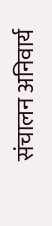संचालन अनिवार्य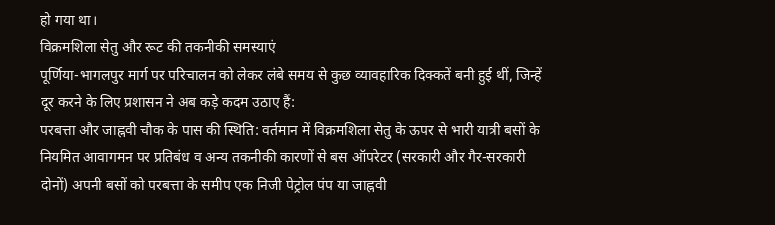हो गया था।
विक्रमशिला सेतु और रूट की तकनीकी समस्याएं
पूर्णिया-भागलपुर मार्ग पर परिचालन को लेकर लंबे समय से कुछ व्यावहारिक दिक्कतें बनी हुई थीं, जिन्हें दूर करने के लिए प्रशासन ने अब कड़े कदम उठाए हैं:
परबत्ता और जाह्नवी चौक के पास की स्थिति: वर्तमान में विक्रमशिला सेतु के ऊपर से भारी यात्री बसों के नियमित आवागमन पर प्रतिबंध व अन्य तकनीकी कारणों से बस ऑपरेटर (सरकारी और गैर-सरकारी दोनों) अपनी बसों को परबत्ता के समीप एक निजी पेट्रोल पंप या जाह्नवी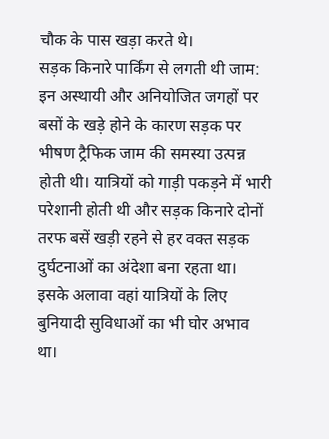चौक के पास खड़ा करते थे।
सड़क किनारे पार्किंग से लगती थी जाम: इन अस्थायी और अनियोजित जगहों पर बसों के खड़े होने के कारण सड़क पर भीषण ट्रैफिक जाम की समस्या उत्पन्न होती थी। यात्रियों को गाड़ी पकड़ने में भारी परेशानी होती थी और सड़क किनारे दोनों तरफ बसें खड़ी रहने से हर वक्त सड़क दुर्घटनाओं का अंदेशा बना रहता था। इसके अलावा वहां यात्रियों के लिए बुनियादी सुविधाओं का भी घोर अभाव था।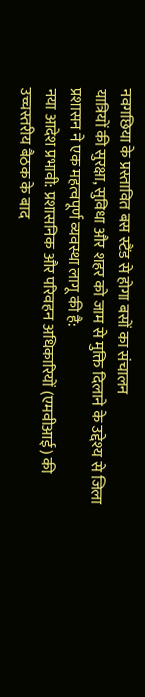नवगछिया के प्रस्तावित बस स्टैंड से होगा बसों का संचालन
यात्रियों की सुरक्षा, सुविधा और शहर को जाम से मुक्ति दिलाने के उद्देश्य से जिला प्रशासन ने एक महत्वपूर्ण व्यवस्था लागू की है:
नया आदेश प्रभावी: प्रशासनिक और परिवहन अधिकारियों (एमवीआई) की उच्चस्तरीय बैठक के बाद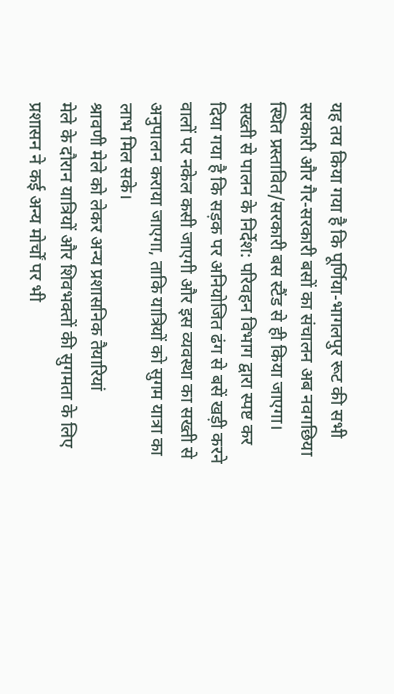यह तय किया गया है कि पूर्णिया-भागलपुर रूट की सभी सरकारी और गैर-सरकारी बसों का संचालन अब नवगछिया स्थित प्रस्तावित/सरकारी बस स्टैंड से ही किया जाएगा।
सख्ती से पालन के निर्देश: परिवहन विभाग द्वारा स्पष्ट कर दिया गया है कि सड़क पर अनियोजित ढंग से बसें खड़ी करने वालों पर नकेल कसी जाएगी और इस व्यवस्था का सख्ती से अनुपालन कराया जाएगा, ताकि यात्रियों को सुगम यात्रा का लाभ मिल सके।
श्रावणी मेले को लेकर अन्य प्रशासनिक तैयारियां
मेले के दौरान यात्रियों और शिवभक्तों की सुगमता के लिए प्रशासन ने कई अन्य मोर्चों पर भी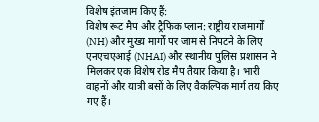विशेष इंतजाम किए हैं:
विशेष रूट मैप और ट्रैफिक प्लान: राष्ट्रीय राजमार्गों (NH) और मुख्य मार्गों पर जाम से निपटने के लिए एनएचएआई (NHAI) और स्थानीय पुलिस प्रशासन ने मिलकर एक विशेष रोड मैप तैयार किया है। भारी वाहनों और यात्री बसों के लिए वैकल्पिक मार्ग तय किए गए हैं।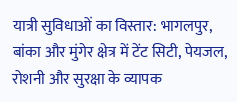यात्री सुविधाओं का विस्तार: भागलपुर, बांका और मुंगेर क्षेत्र में टेंट सिटी, पेयजल, रोशनी और सुरक्षा के व्यापक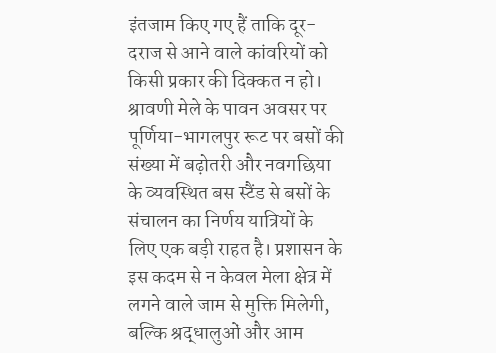इंतजाम किए गए हैं ताकि दूर-दराज से आने वाले कांवरियों को किसी प्रकार की दिक्कत न हो।
श्रावणी मेले के पावन अवसर पर पूर्णिया-भागलपुर रूट पर बसों की संख्या में बढ़ोतरी और नवगछिया के व्यवस्थित बस स्टैंड से बसों के संचालन का निर्णय यात्रियों के लिए एक बड़ी राहत है। प्रशासन के इस कदम से न केवल मेला क्षेत्र में लगने वाले जाम से मुक्ति मिलेगी, बल्कि श्रद्धालुओं और आम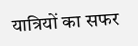यात्रियों का सफर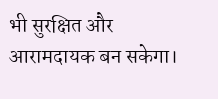भी सुरक्षित और आरामदायक बन सकेगा।